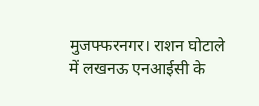मुजफ्फरनगर। राशन घोटाले में लखनऊ एनआईसी के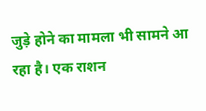जुड़े होने का मामला भी सामने आ रहा है। एक राशन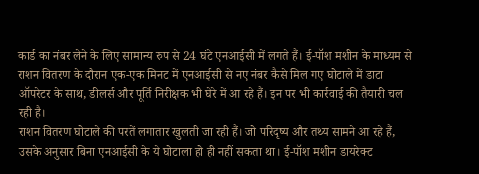कार्ड का नंबर लेने के लिए सामान्य रुप से 24 घंटे एनआईसी में लगते हैं। ई-पॉश मशीन के माध्यम से राशन वितरण के दौरान एक-एक मिनट में एनआईसी से नए नंबर कैसे मिल गए घोटाले में डाटा ऑपरेटर के साथ, डीलर्स और पूर्ति निरीक्षक भी घेरे में आ रहे हैं। इन पर भी कार्रवाई की तैयारी चल रही है।
राशन वितरण घोटाले की परतें लगातार खुलती जा रही हैं। जो परिदृष्य और तथ्य सामने आ रहे हैं, उसके अनुसार बिना एनआईसी के ये घोटाला हो ही नहीं सकता था। ई-पॉश मशीन डायरेक्ट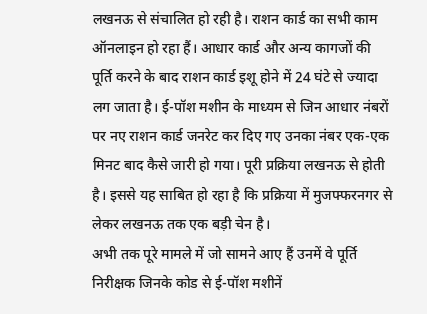लखनऊ से संचालित हो रही है। राशन कार्ड का सभी काम ऑनलाइन हो रहा हैं। आधार कार्ड और अन्य कागजों की पूर्ति करने के बाद राशन कार्ड इशू होने में 24 घंटे से ज्यादा लग जाता है। ई-पॉश मशीन के माध्यम से जिन आधार नंबरों पर नए राशन कार्ड जनरेट कर दिए गए उनका नंबर एक-एक मिनट बाद कैसे जारी हो गया। पूरी प्रक्रिया लखनऊ से होती है। इससे यह साबित हो रहा है कि प्रक्रिया में मुजफ्फरनगर से लेकर लखनऊ तक एक बड़ी चेन है।
अभी तक पूरे मामले में जो सामने आए हैं उनमें वे पूर्ति निरीक्षक जिनके कोड से ई-पॉश मशीनें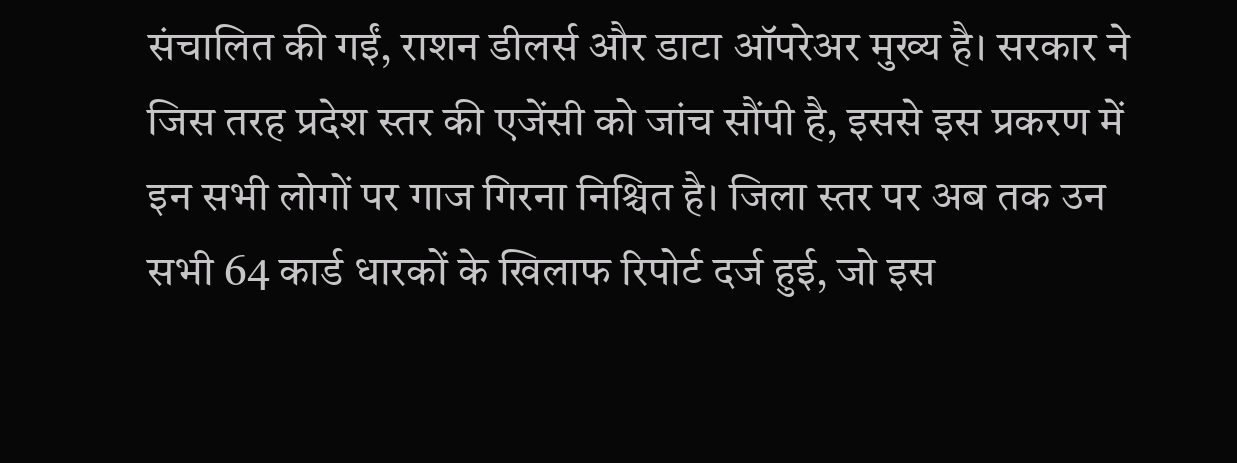संचालित की गईं, राशन डीलर्स और डाटा ऑपरेअर मुख्य है। सरकार ने जिस तरह प्रदेश स्तर की एजेंसी को जांच सौंपी है, इससे इस प्रकरण में इन सभी लोगों पर गाज गिरना निश्चित है। जिला स्तर पर अब तक उन सभी 64 कार्ड धारकों के खिलाफ रिपोर्ट दर्ज हुई, जो इस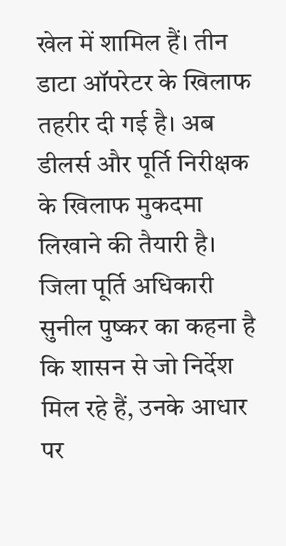खेल में शामिल हैं। तीन डाटा ऑपरेटर के खिलाफ तहरीर दी गई है। अब डीलर्स और पूर्ति निरीक्षक के खिलाफ मुकदमा लिखाने की तैयारी है। जिला पूर्ति अधिकारी सुनील पुष्कर का कहना है कि शासन से जो निर्देश मिल रहे हैं, उनके आधार पर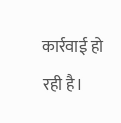कार्रवाई हो रही है।